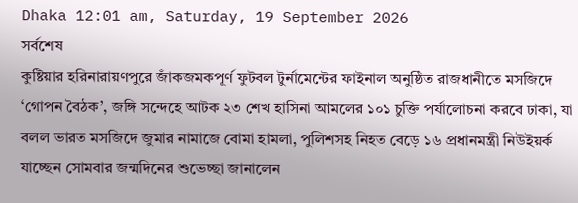Dhaka 12:01 am, Saturday, 19 September 2026
সর্বশেষ
কুষ্টিয়ার হরিনারায়ণপুরে জাঁকজমকপূর্ণ ফুটবল টুর্নামেন্টের ফাইনাল অনুষ্ঠিত রাজধানীতে মসজিদে ‘গোপন বৈঠক’, জঙ্গি সন্দেহে আটক ২৩ শেখ হাসিনা আমলের ১০১ চুক্তি পর্যালোচনা করবে ঢাকা, যা বলল ভারত মসজিদে জুমার নামাজে বোমা হামলা, পুলিশসহ নিহত বেড়ে ১৬ প্রধানমন্ত্রী নিউইয়র্ক যাচ্ছেন সোমবার জন্মদিনের শুভেচ্ছা জানালেন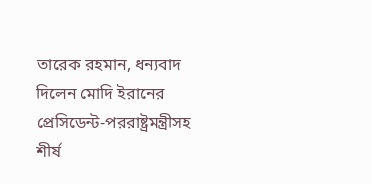তারেক রহমান, ধন্যবাদ দিলেন মোদি ইরানের প্রেসিডেন্ট-পররাষ্ট্রমন্ত্রীসহ শীর্ষ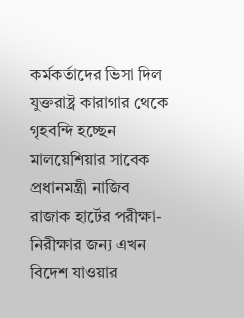কর্মকর্তাদের ভিসা দিল যুক্তরাষ্ট্র কারাগার থেকে গৃহবন্দি হচ্ছেন মালয়েশিয়ার সাবেক প্রধানমন্ত্রী নাজিব রাজাক হার্টের পরীক্ষা-নিরীক্ষার জন্য এখন বিদেশ যাওয়ার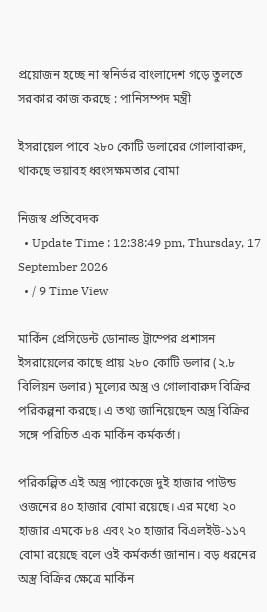প্রয়োজন হচ্ছে না স্বনির্ভর বাংলাদেশ গড়ে তুলতে সরকার কাজ করছে : পানিসম্পদ মন্ত্রী

ইসরায়েল পাবে ২৮০ কোটি ডলারের গোলাবারুদ, থাকছে ভয়াবহ ধ্বংসক্ষমতার বোমা

নিজস্ব প্রতিবেদক
  • Update Time : 12:38:49 pm, Thursday, 17 September 2026
  • / 9 Time View

মার্কিন প্রেসিডেন্ট ডোনাল্ড ট্রাম্পের প্রশাসন ইসরায়েলের কাছে প্রায় ২৮০ কোটি ডলার (২.৮ বিলিয়ন ডলার) মূল্যের অস্ত্র ও গোলাবারুদ বিক্রির পরিকল্পনা করছে। এ তথ্য জানিয়েছেন অস্ত্র বিক্রির সঙ্গে পরিচিত এক মার্কিন কর্মকর্তা।

পরিকল্পিত এই অস্ত্র প্যাকেজে দুই হাজার পাউন্ড ওজনের ৪০ হাজার বোমা রয়েছে। এর মধ্যে ২০ হাজার এমকে ৮৪ এবং ২০ হাজার বিএলইউ-১১৭ বোমা রয়েছে বলে ওই কর্মকর্তা জানান। বড় ধরনের অস্ত্র বিক্রির ক্ষেত্রে মার্কিন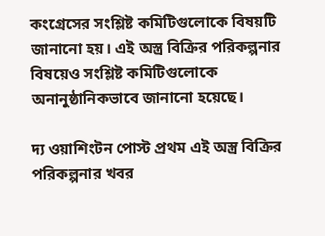কংগ্রেসের সংশ্লিষ্ট কমিটিগুলোকে বিষয়টি জানানো হয়। এই অস্ত্র বিক্রির পরিকল্পনার বিষয়েও সংশ্লিষ্ট কমিটিগুলোকে অনানুষ্ঠানিকভাবে জানানো হয়েছে।

দ্য ওয়াশিংটন পোস্ট প্রথম এই অস্ত্র বিক্রির পরিকল্পনার খবর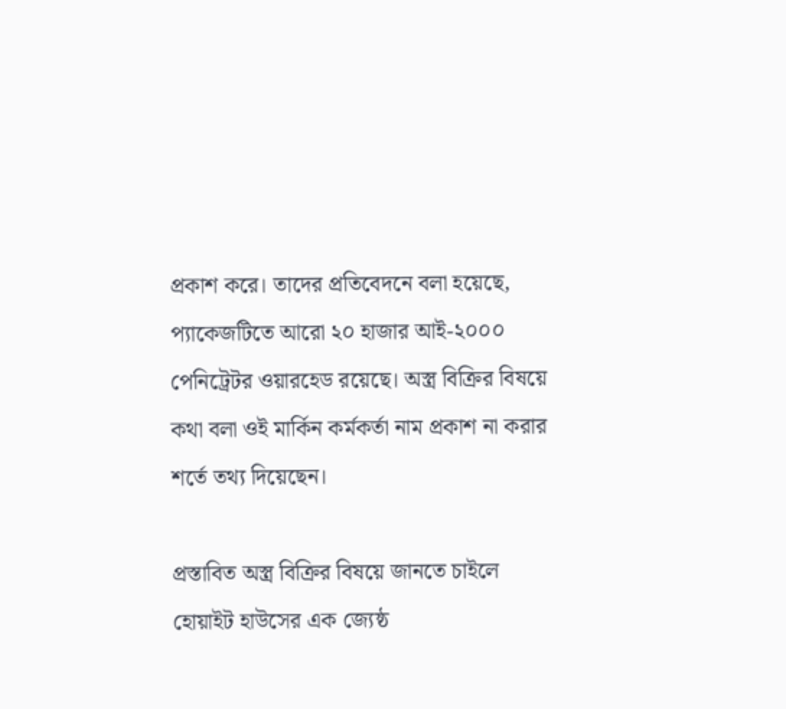প্রকাশ করে। তাদের প্রতিবেদনে বলা হয়েছে, প্যাকেজটিতে আরো ২০ হাজার আই-২০০০ পেনিট্রেটর ওয়ারহেড রয়েছে। অস্ত্র বিক্রির বিষয়ে কথা বলা ওই মার্কিন কর্মকর্তা নাম প্রকাশ না করার শর্তে তথ্য দিয়েছেন।

প্রস্তাবিত অস্ত্র বিক্রির বিষয়ে জানতে চাইলে হোয়াইট হাউসের এক জ্যেষ্ঠ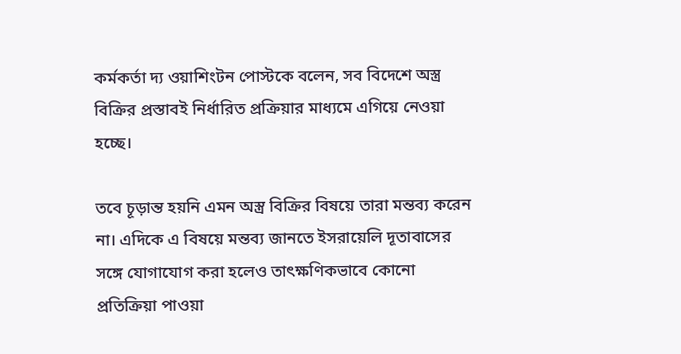কর্মকর্তা দ্য ওয়াশিংটন পোস্টকে বলেন, সব বিদেশে অস্ত্র বিক্রির প্রস্তাবই নির্ধারিত প্রক্রিয়ার মাধ্যমে এগিয়ে নেওয়া হচ্ছে।

তবে চূড়ান্ত হয়নি এমন অস্ত্র বিক্রির বিষয়ে তারা মন্তব্য করেন না। এদিকে এ বিষয়ে মন্তব্য জানতে ইসরায়েলি দূতাবাসের সঙ্গে যোগাযোগ করা হলেও তাৎক্ষণিকভাবে কোনো প্রতিক্রিয়া পাওয়া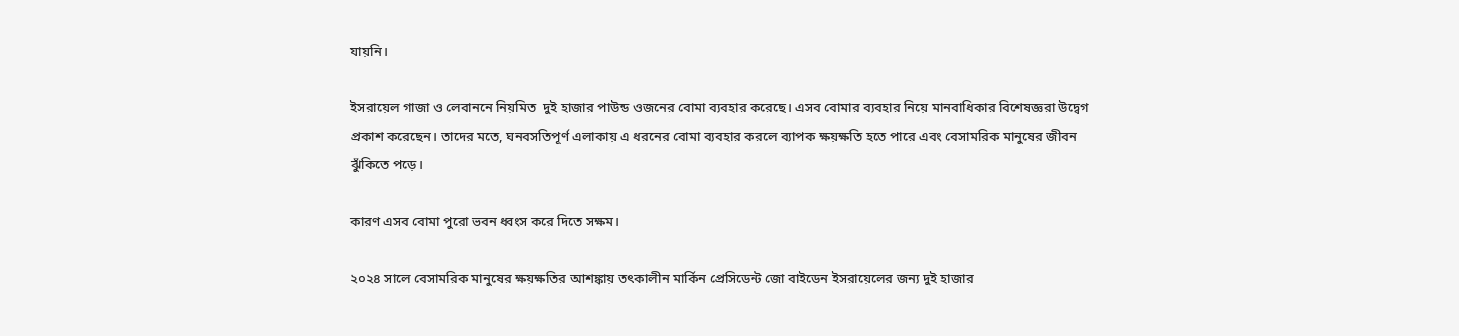যায়নি।

ইসরায়েল গাজা ও লেবাননে নিয়মিত  দুই হাজার পাউন্ড ওজনের বোমা ব্যবহার করেছে। এসব বোমার ব্যবহার নিয়ে মানবাধিকার বিশেষজ্ঞরা উদ্বেগ প্রকাশ করেছেন। তাদের মতে, ঘনবসতিপূর্ণ এলাকায় এ ধরনের বোমা ব্যবহার করলে ব্যাপক ক্ষয়ক্ষতি হতে পারে এবং বেসামরিক মানুষের জীবন ঝুঁকিতে পড়ে।

কারণ এসব বোমা পুরো ভবন ধ্বংস করে দিতে সক্ষম।

২০২৪ সালে বেসামরিক মানুষের ক্ষয়ক্ষতির আশঙ্কায় তৎকালীন মার্কিন প্রেসিডেন্ট জো বাইডেন ইসরায়েলের জন্য দুই হাজার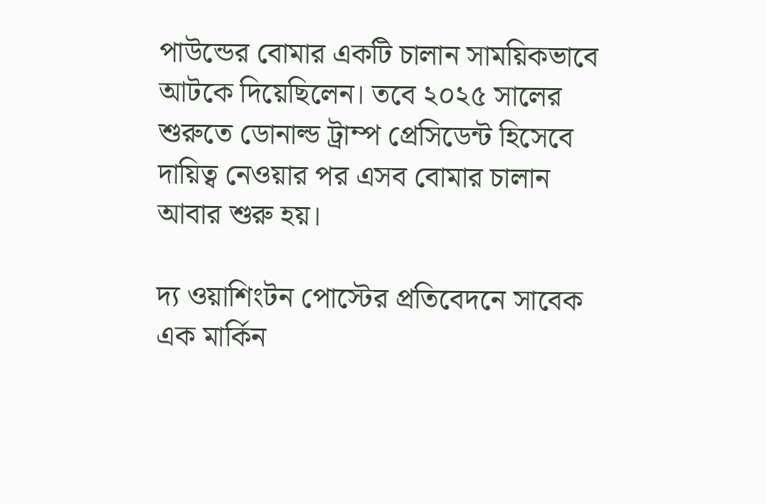পাউন্ডের বোমার একটি চালান সাময়িকভাবে আটকে দিয়েছিলেন। তবে ২০২৫ সালের শুরুতে ডোনাল্ড ট্রাম্প প্রেসিডেন্ট হিসেবে দায়িত্ব নেওয়ার পর এসব বোমার চালান আবার শুরু হয়।

দ্য ওয়াশিংটন পোস্টের প্রতিবেদনে সাবেক এক মার্কিন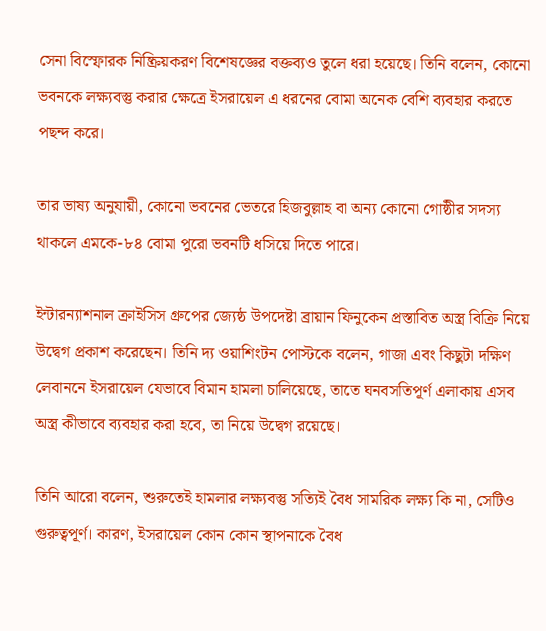সেনা বিস্ফোরক নিষ্ক্রিয়করণ বিশেষজ্ঞের বক্তব্যও তুলে ধরা হয়েছে। তিনি বলেন, কোনো ভবনকে লক্ষ্যবস্তু করার ক্ষেত্রে ইসরায়েল এ ধরনের বোমা অনেক বেশি ব্যবহার করতে পছন্দ করে।

তার ভাষ্য অনুযায়ী, কোনো ভবনের ভেতরে হিজবুল্লাহ বা অন্য কোনো গোষ্ঠীর সদস্য থাকলে এমকে-৮৪ বোমা পুরো ভবনটি ধসিয়ে দিতে পারে।

ইন্টারন্যাশনাল ক্রাইসিস গ্রুপের জ্যেষ্ঠ উপদেষ্টা ব্রায়ান ফিনুকেন প্রস্তাবিত অস্ত্র বিক্রি নিয়ে উদ্বেগ প্রকাশ করেছেন। তিনি দ্য ওয়াশিংটন পোস্টকে বলেন, গাজা এবং কিছুটা দক্ষিণ লেবাননে ইসরায়েল যেভাবে বিমান হামলা চালিয়েছে, তাতে ঘনবসতিপূর্ণ এলাকায় এসব অস্ত্র কীভাবে ব্যবহার করা হবে, তা নিয়ে উদ্বেগ রয়েছে।

তিনি আরো বলেন, শুরুতেই হামলার লক্ষ্যবস্তু সত্যিই বৈধ সামরিক লক্ষ্য কি না, সেটিও গুরুত্বপূর্ণ। কারণ, ইসরায়েল কোন কোন স্থাপনাকে বৈধ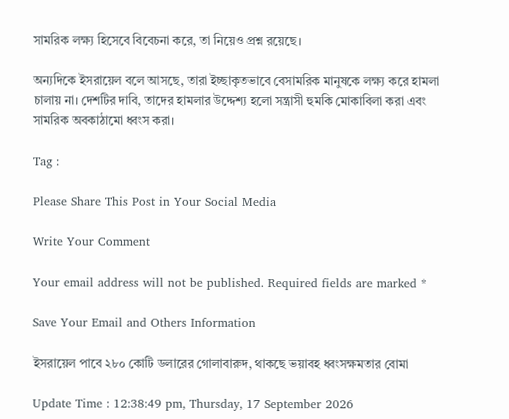সামরিক লক্ষ্য হিসেবে বিবেচনা করে, তা নিয়েও প্রশ্ন রয়েছে।

অন্যদিকে ইসরায়েল বলে আসছে, তারা ইচ্ছাকৃতভাবে বেসামরিক মানুষকে লক্ষ্য করে হামলা চালায় না। দেশটির দাবি, তাদের হামলার উদ্দেশ্য হলো সন্ত্রাসী হুমকি মোকাবিলা করা এবং সামরিক অবকাঠামো ধ্বংস করা।

Tag :

Please Share This Post in Your Social Media

Write Your Comment

Your email address will not be published. Required fields are marked *

Save Your Email and Others Information

ইসরায়েল পাবে ২৮০ কোটি ডলারের গোলাবারুদ, থাকছে ভয়াবহ ধ্বংসক্ষমতার বোমা

Update Time : 12:38:49 pm, Thursday, 17 September 2026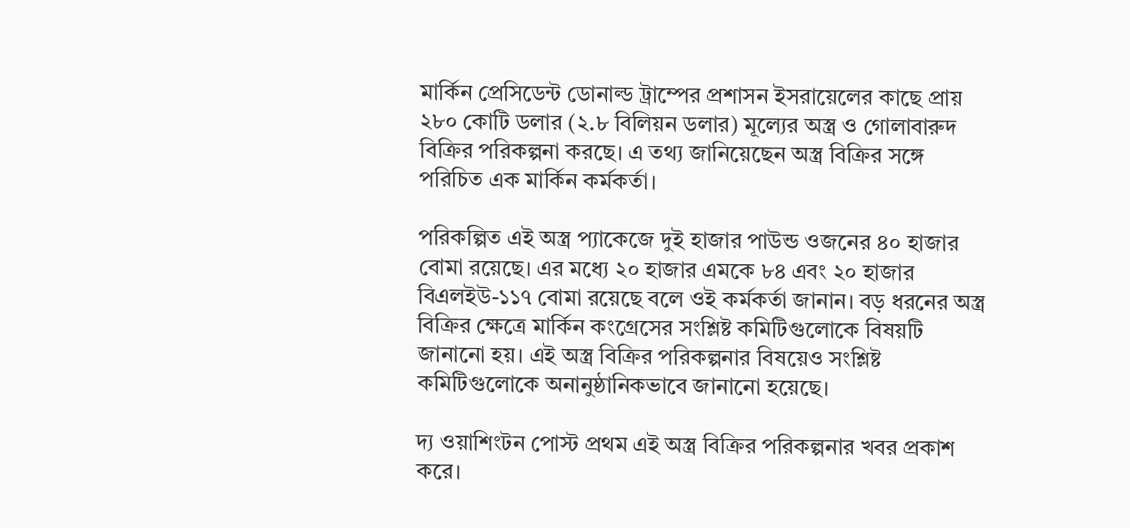মার্কিন প্রেসিডেন্ট ডোনাল্ড ট্রাম্পের প্রশাসন ইসরায়েলের কাছে প্রায় ২৮০ কোটি ডলার (২.৮ বিলিয়ন ডলার) মূল্যের অস্ত্র ও গোলাবারুদ বিক্রির পরিকল্পনা করছে। এ তথ্য জানিয়েছেন অস্ত্র বিক্রির সঙ্গে পরিচিত এক মার্কিন কর্মকর্তা।

পরিকল্পিত এই অস্ত্র প্যাকেজে দুই হাজার পাউন্ড ওজনের ৪০ হাজার বোমা রয়েছে। এর মধ্যে ২০ হাজার এমকে ৮৪ এবং ২০ হাজার বিএলইউ-১১৭ বোমা রয়েছে বলে ওই কর্মকর্তা জানান। বড় ধরনের অস্ত্র বিক্রির ক্ষেত্রে মার্কিন কংগ্রেসের সংশ্লিষ্ট কমিটিগুলোকে বিষয়টি জানানো হয়। এই অস্ত্র বিক্রির পরিকল্পনার বিষয়েও সংশ্লিষ্ট কমিটিগুলোকে অনানুষ্ঠানিকভাবে জানানো হয়েছে।

দ্য ওয়াশিংটন পোস্ট প্রথম এই অস্ত্র বিক্রির পরিকল্পনার খবর প্রকাশ করে।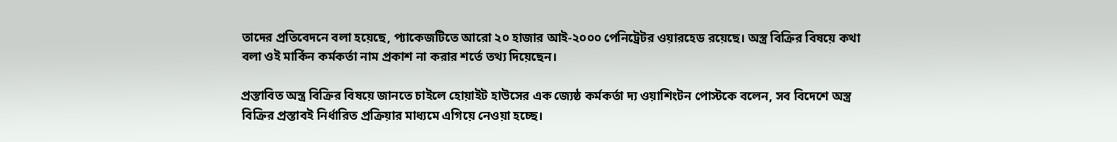তাদের প্রতিবেদনে বলা হয়েছে, প্যাকেজটিতে আরো ২০ হাজার আই-২০০০ পেনিট্রেটর ওয়ারহেড রয়েছে। অস্ত্র বিক্রির বিষয়ে কথা বলা ওই মার্কিন কর্মকর্তা নাম প্রকাশ না করার শর্তে তথ্য দিয়েছেন।

প্রস্তাবিত অস্ত্র বিক্রির বিষয়ে জানতে চাইলে হোয়াইট হাউসের এক জ্যেষ্ঠ কর্মকর্তা দ্য ওয়াশিংটন পোস্টকে বলেন, সব বিদেশে অস্ত্র বিক্রির প্রস্তাবই নির্ধারিত প্রক্রিয়ার মাধ্যমে এগিয়ে নেওয়া হচ্ছে।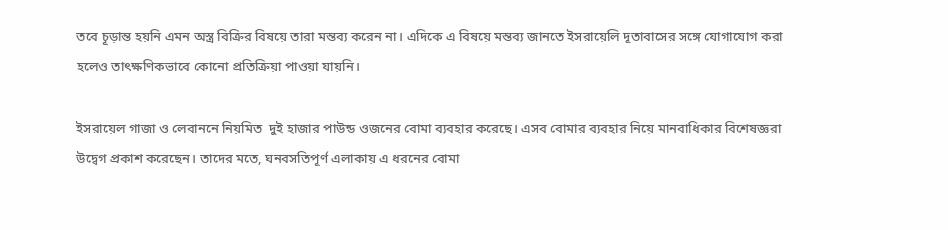তবে চূড়ান্ত হয়নি এমন অস্ত্র বিক্রির বিষয়ে তারা মন্তব্য করেন না। এদিকে এ বিষয়ে মন্তব্য জানতে ইসরায়েলি দূতাবাসের সঙ্গে যোগাযোগ করা হলেও তাৎক্ষণিকভাবে কোনো প্রতিক্রিয়া পাওয়া যায়নি।

ইসরায়েল গাজা ও লেবাননে নিয়মিত  দুই হাজার পাউন্ড ওজনের বোমা ব্যবহার করেছে। এসব বোমার ব্যবহার নিয়ে মানবাধিকার বিশেষজ্ঞরা উদ্বেগ প্রকাশ করেছেন। তাদের মতে, ঘনবসতিপূর্ণ এলাকায় এ ধরনের বোমা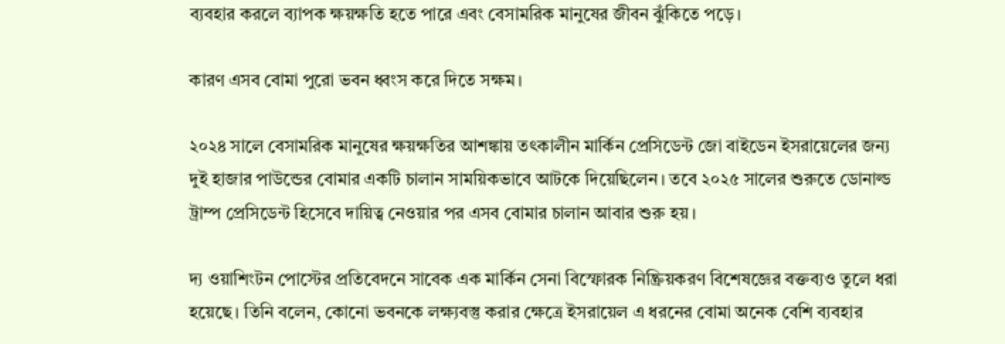ব্যবহার করলে ব্যাপক ক্ষয়ক্ষতি হতে পারে এবং বেসামরিক মানুষের জীবন ঝুঁকিতে পড়ে।

কারণ এসব বোমা পুরো ভবন ধ্বংস করে দিতে সক্ষম।

২০২৪ সালে বেসামরিক মানুষের ক্ষয়ক্ষতির আশঙ্কায় তৎকালীন মার্কিন প্রেসিডেন্ট জো বাইডেন ইসরায়েলের জন্য দুই হাজার পাউন্ডের বোমার একটি চালান সাময়িকভাবে আটকে দিয়েছিলেন। তবে ২০২৫ সালের শুরুতে ডোনাল্ড ট্রাম্প প্রেসিডেন্ট হিসেবে দায়িত্ব নেওয়ার পর এসব বোমার চালান আবার শুরু হয়।

দ্য ওয়াশিংটন পোস্টের প্রতিবেদনে সাবেক এক মার্কিন সেনা বিস্ফোরক নিষ্ক্রিয়করণ বিশেষজ্ঞের বক্তব্যও তুলে ধরা হয়েছে। তিনি বলেন, কোনো ভবনকে লক্ষ্যবস্তু করার ক্ষেত্রে ইসরায়েল এ ধরনের বোমা অনেক বেশি ব্যবহার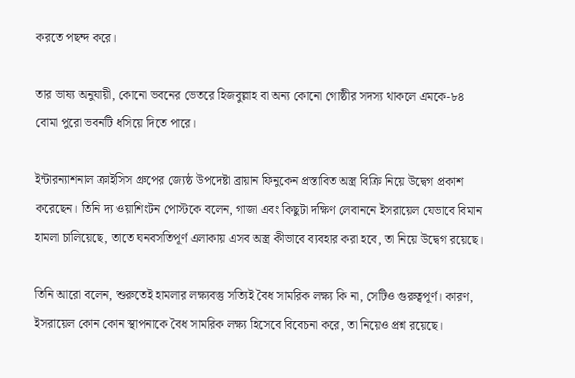করতে পছন্দ করে।

তার ভাষ্য অনুযায়ী, কোনো ভবনের ভেতরে হিজবুল্লাহ বা অন্য কোনো গোষ্ঠীর সদস্য থাকলে এমকে-৮৪ বোমা পুরো ভবনটি ধসিয়ে দিতে পারে।

ইন্টারন্যাশনাল ক্রাইসিস গ্রুপের জ্যেষ্ঠ উপদেষ্টা ব্রায়ান ফিনুকেন প্রস্তাবিত অস্ত্র বিক্রি নিয়ে উদ্বেগ প্রকাশ করেছেন। তিনি দ্য ওয়াশিংটন পোস্টকে বলেন, গাজা এবং কিছুটা দক্ষিণ লেবাননে ইসরায়েল যেভাবে বিমান হামলা চালিয়েছে, তাতে ঘনবসতিপূর্ণ এলাকায় এসব অস্ত্র কীভাবে ব্যবহার করা হবে, তা নিয়ে উদ্বেগ রয়েছে।

তিনি আরো বলেন, শুরুতেই হামলার লক্ষ্যবস্তু সত্যিই বৈধ সামরিক লক্ষ্য কি না, সেটিও গুরুত্বপূর্ণ। কারণ, ইসরায়েল কোন কোন স্থাপনাকে বৈধ সামরিক লক্ষ্য হিসেবে বিবেচনা করে, তা নিয়েও প্রশ্ন রয়েছে।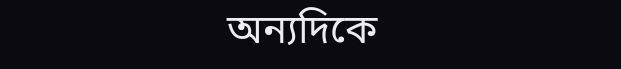অন্যদিকে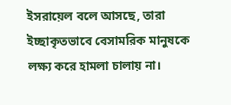ইসরায়েল বলে আসছে, তারা ইচ্ছাকৃতভাবে বেসামরিক মানুষকে লক্ষ্য করে হামলা চালায় না।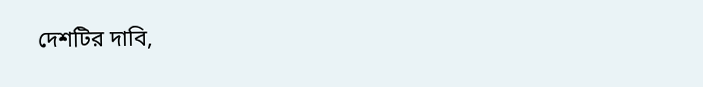দেশটির দাবি,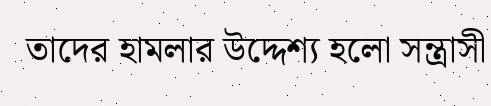তাদের হামলার উদ্দেশ্য হলো সন্ত্রাসী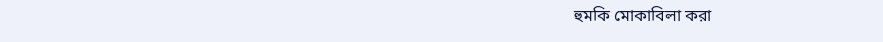হুমকি মোকাবিলা করা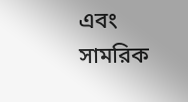এবং সামরিক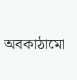অবকাঠামো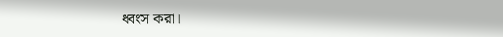ধ্বংস করা।